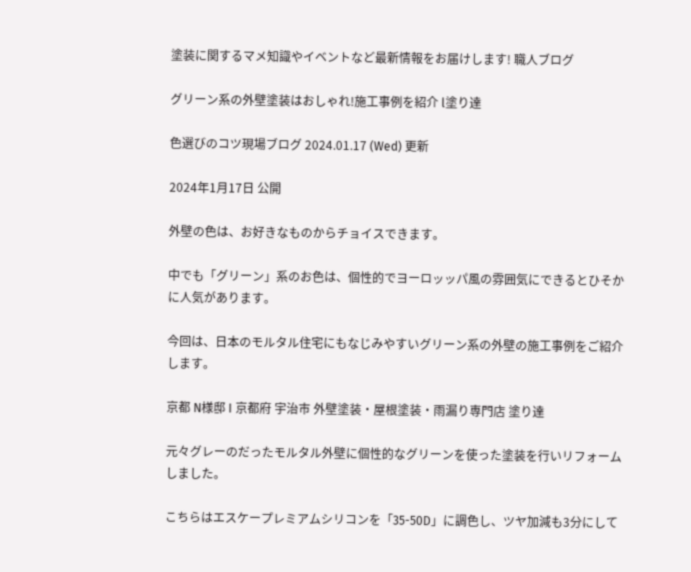塗装に関するマメ知識やイベントなど最新情報をお届けします! 職人ブログ

グリーン系の外壁塗装はおしゃれ!施工事例を紹介 l塗り達

色選びのコツ現場ブログ 2024.01.17 (Wed) 更新

2024年1月17日 公開

外壁の色は、お好きなものからチョイスできます。

中でも「グリーン」系のお色は、個性的でヨーロッッパ風の雰囲気にできるとひそかに人気があります。

今回は、日本のモルタル住宅にもなじみやすいグリーン系の外壁の施工事例をご紹介します。

京都 N様邸 I 京都府 宇治市 外壁塗装・屋根塗装・雨漏り専門店 塗り達

元々グレーのだったモルタル外壁に個性的なグリーンを使った塗装を行いリフォームしました。

こちらはエスケープレミアムシリコンを「35-50D」に調色し、ツヤ加減も3分にして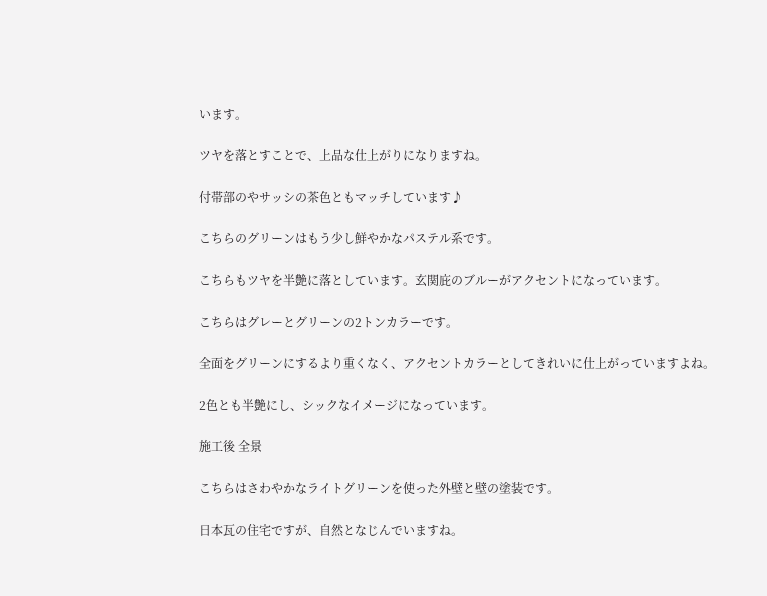います。

ツヤを落とすことで、上品な仕上がりになりますね。

付帯部のやサッシの茶色ともマッチしています♪

こちらのグリーンはもう少し鮮やかなパステル系です。

こちらもツヤを半艶に落としています。玄関庇のブルーがアクセントになっています。

こちらはグレーとグリーンの2トンカラーです。

全面をグリーンにするより重くなく、アクセントカラーとしてきれいに仕上がっていますよね。

2色とも半艶にし、シックなイメージになっています。

施工後 全景

こちらはさわやかなライトグリーンを使った外壁と壁の塗装です。

日本瓦の住宅ですが、自然となじんでいますね。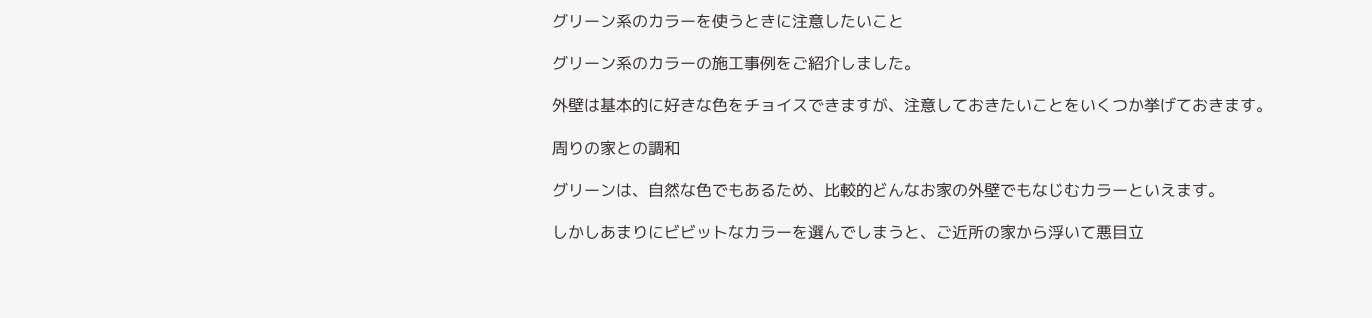グリーン系のカラーを使うときに注意したいこと

グリーン系のカラーの施工事例をご紹介しました。

外壁は基本的に好きな色をチョイスできますが、注意しておきたいことをいくつか挙げておきます。

周りの家との調和

グリーンは、自然な色でもあるため、比較的どんなお家の外壁でもなじむカラーといえます。

しかしあまりにビビットなカラーを選んでしまうと、ご近所の家から浮いて悪目立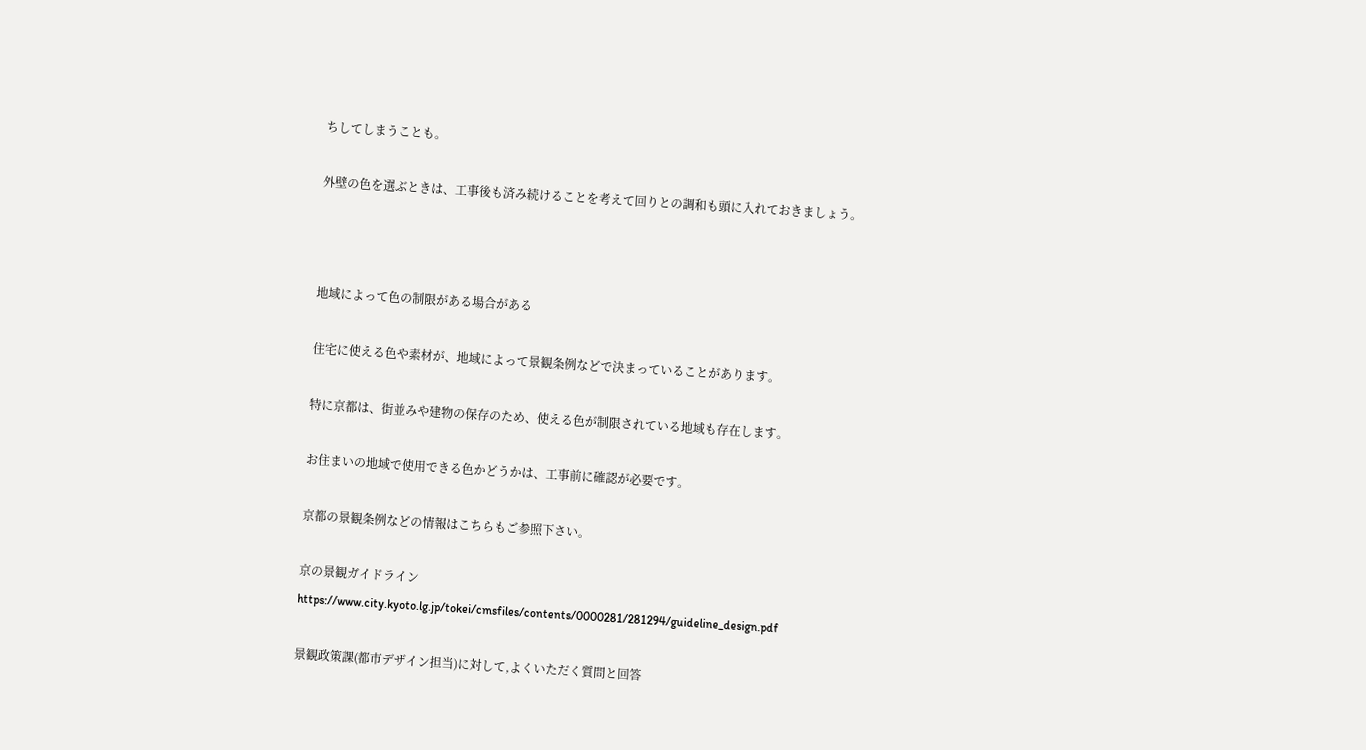ちしてしまうことも。

外壁の色を選ぶときは、工事後も済み続けることを考えて回りとの調和も頭に入れておきましょう。



地域によって色の制限がある場合がある

住宅に使える色や素材が、地域によって景観条例などで決まっていることがあります。

特に京都は、街並みや建物の保存のため、使える色が制限されている地域も存在します。

お住まいの地域で使用できる色かどうかは、工事前に確認が必要です。

京都の景観条例などの情報はこちらもご参照下さい。

京の景観ガイドライン
https://www.city.kyoto.lg.jp/tokei/cmsfiles/contents/0000281/281294/guideline_design.pdf

景観政策課(都市デザイン担当)に対して,よくいただく質問と回答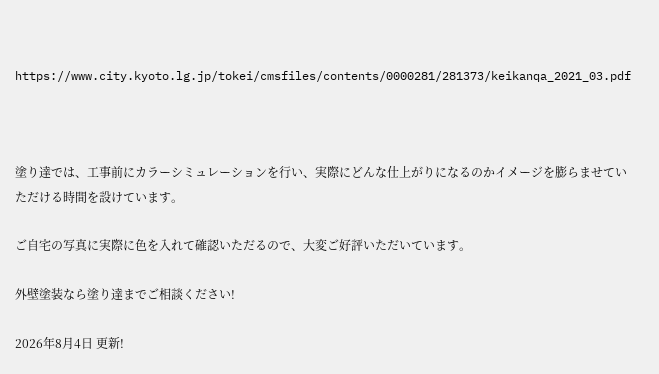https://www.city.kyoto.lg.jp/tokei/cmsfiles/contents/0000281/281373/keikanqa_2021_03.pdf



塗り達では、工事前にカラーシミュレーションを行い、実際にどんな仕上がりになるのかイメージを膨らませていただける時間を設けています。

ご自宅の写真に実際に色を入れて確認いただるので、大変ご好評いただいています。

外壁塗装なら塗り達までご相談ください!

2026年8月4日 更新!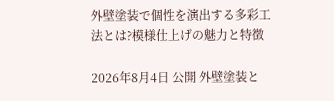外壁塗装で個性を演出する多彩工法とは?模様仕上げの魅力と特徴

2026年8月4日 公開 外壁塗装と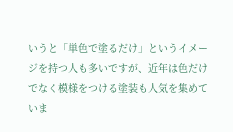いうと「単色で塗るだけ」というイメージを持つ人も多いですが、近年は色だけでなく模様をつける塗装も人気を集めていま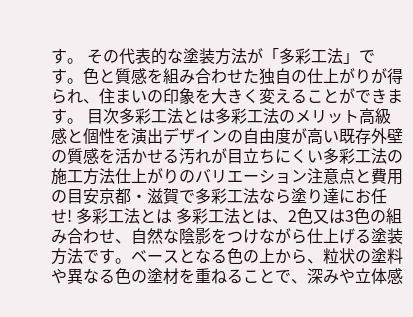す。 その代表的な塗装方法が「多彩工法」です。色と質感を組み合わせた独自の仕上がりが得られ、住まいの印象を大きく変えることができます。 目次多彩工法とは多彩工法のメリット高級感と個性を演出デザインの自由度が高い既存外壁の質感を活かせる汚れが目立ちにくい多彩工法の施工方法仕上がりのバリエーション注意点と費用の目安京都・滋賀で多彩工法なら塗り達にお任せ! 多彩工法とは 多彩工法とは、2色又は3色の組み合わせ、自然な陰影をつけながら仕上げる塗装方法です。ベースとなる色の上から、粒状の塗料や異なる色の塗材を重ねることで、深みや立体感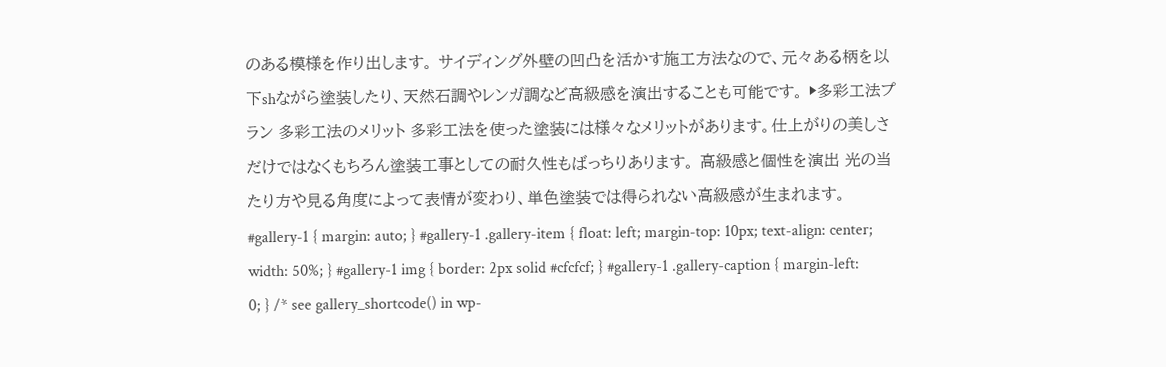のある模様を作り出します。 サイディング外壁の凹凸を活かす施工方法なので、元々ある柄を以下shながら塗装したり、天然石調やレンガ調など高級感を演出することも可能です。 ▶多彩工法プラン 多彩工法のメリット 多彩工法を使った塗装には様々なメリットがあります。仕上がりの美しさだけではなくもちろん塗装工事としての耐久性もばっちりあります。 高級感と個性を演出 光の当たり方や見る角度によって表情が変わり、単色塗装では得られない高級感が生まれます。 #gallery-1 { margin: auto; } #gallery-1 .gallery-item { float: left; margin-top: 10px; text-align: center; width: 50%; } #gallery-1 img { border: 2px solid #cfcfcf; } #gallery-1 .gallery-caption { margin-left: 0; } /* see gallery_shortcode() in wp-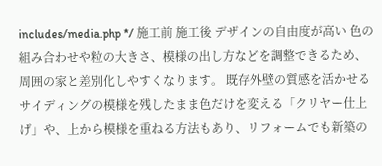includes/media.php */ 施工前 施工後 デザインの自由度が高い 色の組み合わせや粒の大きさ、模様の出し方などを調整できるため、周囲の家と差別化しやすくなります。 既存外壁の質感を活かせる サイディングの模様を残したまま色だけを変える「クリヤー仕上げ」や、上から模様を重ねる方法もあり、リフォームでも新築の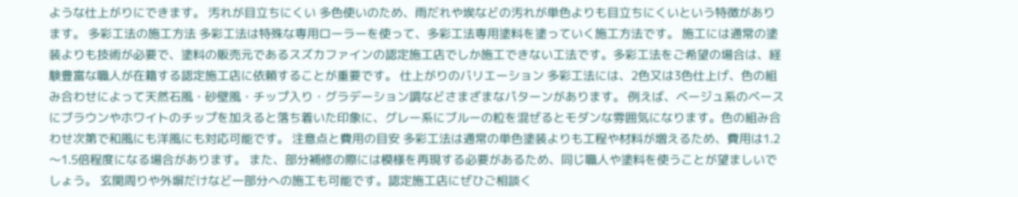ような仕上がりにできます。 汚れが目立ちにくい 多色使いのため、雨だれや埃などの汚れが単色よりも目立ちにくいという特徴があります。 多彩工法の施工方法 多彩工法は特殊な専用ローラーを使って、多彩工法専用塗料を塗っていく施工方法です。 施工には通常の塗装よりも技術が必要で、塗料の販売元であるスズカファインの認定施工店でしか施工できない工法です。多彩工法をご希望の場合は、経験豊富な職人が在籍する認定施工店に依頼することが重要です。 仕上がりのバリエーション 多彩工法には、2色又は3色仕上げ、色の組み合わせによって天然石風・砂壁風・チップ入り・グラデーション調などさまざまなパターンがあります。 例えば、ベージュ系のベースにブラウンやホワイトのチップを加えると落ち着いた印象に、グレー系にブルーの粒を混ぜるとモダンな雰囲気になります。色の組み合わせ次第で和風にも洋風にも対応可能です。 注意点と費用の目安 多彩工法は通常の単色塗装よりも工程や材料が増えるため、費用は1.2〜1.5倍程度になる場合があります。 また、部分補修の際には模様を再現する必要があるため、同じ職人や塗料を使うことが望ましいでしょう。 玄関周りや外塀だけなど一部分への施工も可能です。認定施工店にぜひご相談く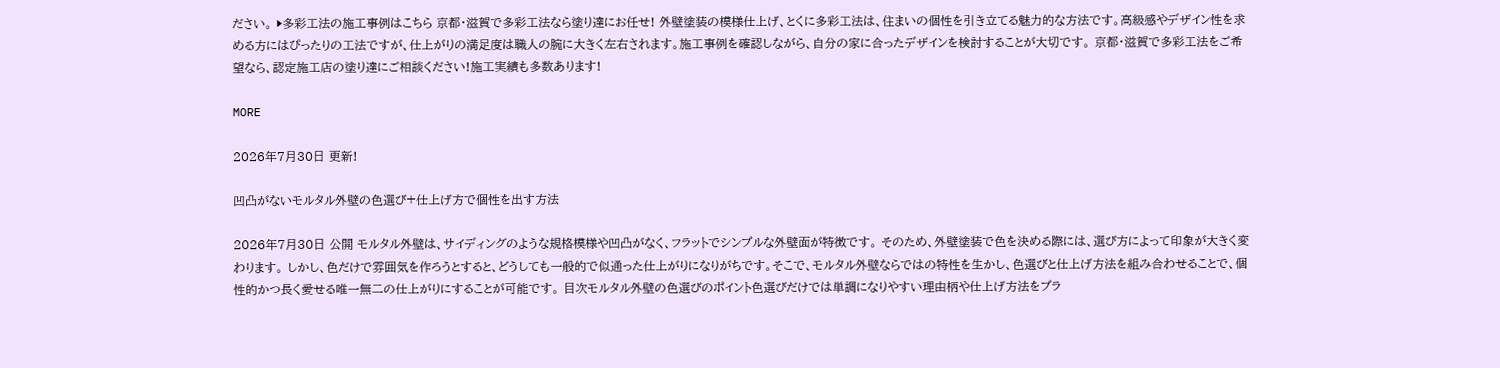ださい。 ▶多彩工法の施工事例はこちら 京都・滋賀で多彩工法なら塗り達にお任せ! 外壁塗装の模様仕上げ、とくに多彩工法は、住まいの個性を引き立てる魅力的な方法です。高級感やデザイン性を求める方にはぴったりの工法ですが、仕上がりの満足度は職人の腕に大きく左右されます。施工事例を確認しながら、自分の家に合ったデザインを検討することが大切です。 京都・滋賀で多彩工法をご希望なら、認定施工店の塗り達にご相談ください!施工実績も多数あります!

MORE

2026年7月30日 更新!

凹凸がないモルタル外壁の色選び+仕上げ方で個性を出す方法

2026年7月30日 公開 モルタル外壁は、サイディングのような規格模様や凹凸がなく、フラットでシンプルな外壁面が特徴です。 そのため、外壁塗装で色を決める際には、選び方によって印象が大きく変わります。 しかし、色だけで雰囲気を作ろうとすると、どうしても一般的で似通った仕上がりになりがちです。そこで、モルタル外壁ならではの特性を生かし、色選びと仕上げ方法を組み合わせることで、個性的かつ長く愛せる唯一無二の仕上がりにすることが可能です。 目次モルタル外壁の色選びのポイント色選びだけでは単調になりやすい理由柄や仕上げ方法をプラ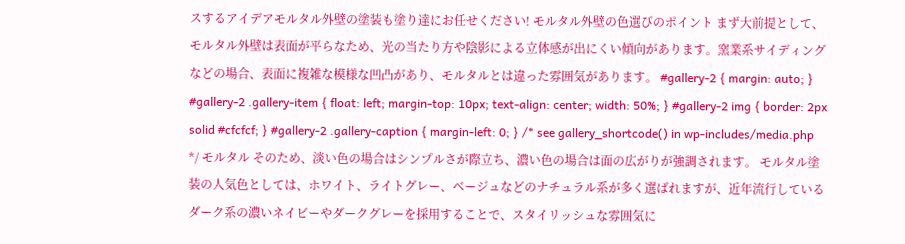スするアイデアモルタル外壁の塗装も塗り達にお任せください! モルタル外壁の色選びのポイント まず大前提として、モルタル外壁は表面が平らなため、光の当たり方や陰影による立体感が出にくい傾向があります。窯業系サイディングなどの場合、表面に複雑な模様な凹凸があり、モルタルとは違った雰囲気があります。 #gallery-2 { margin: auto; } #gallery-2 .gallery-item { float: left; margin-top: 10px; text-align: center; width: 50%; } #gallery-2 img { border: 2px solid #cfcfcf; } #gallery-2 .gallery-caption { margin-left: 0; } /* see gallery_shortcode() in wp-includes/media.php */ モルタル そのため、淡い色の場合はシンプルさが際立ち、濃い色の場合は面の広がりが強調されます。 モルタル塗装の人気色としては、ホワイト、ライトグレー、ベージュなどのナチュラル系が多く選ばれますが、近年流行しているダーク系の濃いネイビーやダークグレーを採用することで、スタイリッシュな雰囲気に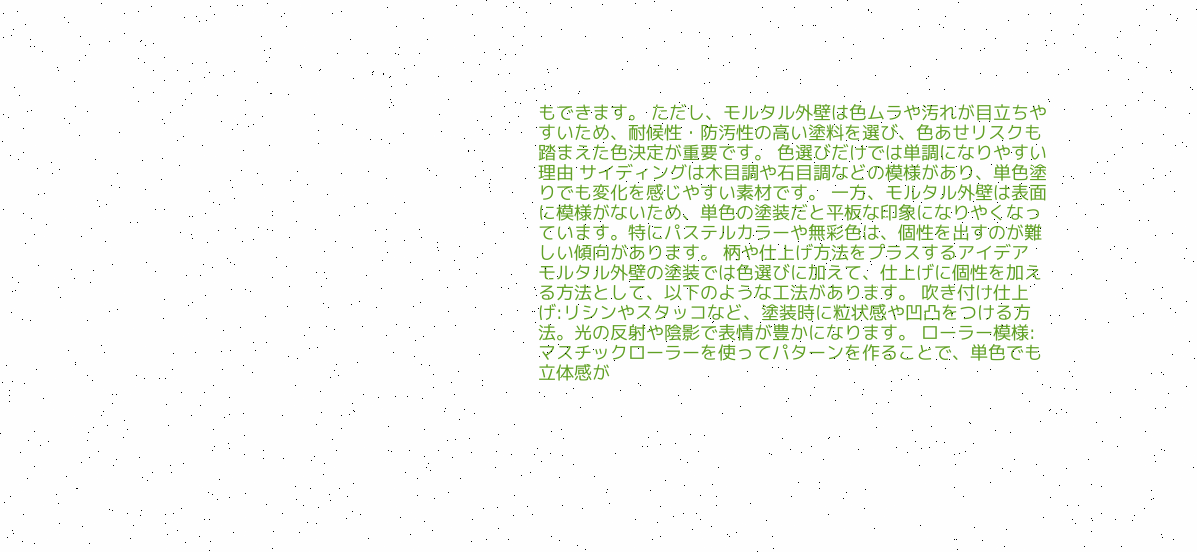もできます。 ただし、モルタル外壁は色ムラや汚れが目立ちやすいため、耐候性・防汚性の高い塗料を選び、色あせリスクも踏まえた色決定が重要です。 色選びだけでは単調になりやすい理由 サイディングは木目調や石目調などの模様があり、単色塗りでも変化を感じやすい素材です。 一方、モルタル外壁は表面に模様がないため、単色の塗装だと平板な印象になりやくなっています。特にパステルカラーや無彩色は、個性を出すのが難しい傾向があります。 柄や仕上げ方法をプラスするアイデア モルタル外壁の塗装では色選びに加えて、仕上げに個性を加える方法として、以下のような工法があります。 吹き付け仕上げ:リシンやスタッコなど、塗装時に粒状感や凹凸をつける方法。光の反射や陰影で表情が豊かになります。 ローラー模様:マスチックローラーを使ってパターンを作ることで、単色でも立体感が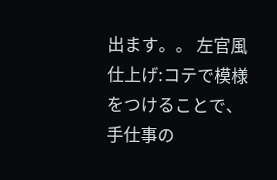出ます。。 左官風仕上げ:コテで模様をつけることで、手仕事の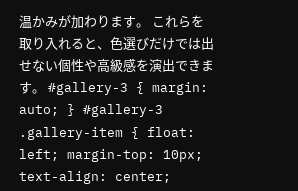温かみが加わります。 これらを取り入れると、色選びだけでは出せない個性や高級感を演出できます。 #gallery-3 { margin: auto; } #gallery-3 .gallery-item { float: left; margin-top: 10px; text-align: center;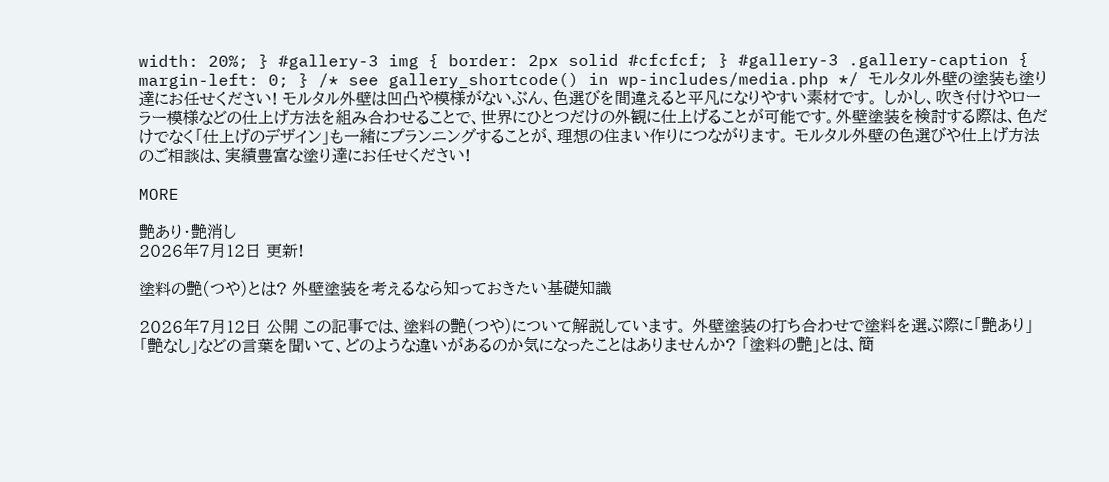width: 20%; } #gallery-3 img { border: 2px solid #cfcfcf; } #gallery-3 .gallery-caption { margin-left: 0; } /* see gallery_shortcode() in wp-includes/media.php */ モルタル外壁の塗装も塗り達にお任せください! モルタル外壁は凹凸や模様がないぶん、色選びを間違えると平凡になりやすい素材です。 しかし、吹き付けやローラー模様などの仕上げ方法を組み合わせることで、世界にひとつだけの外観に仕上げることが可能です。外壁塗装を検討する際は、色だけでなく「仕上げのデザイン」も一緒にプランニングすることが、理想の住まい作りにつながります。 モルタル外壁の色選びや仕上げ方法のご相談は、実績豊富な塗り達にお任せください!

MORE

艶あり・艶消し
2026年7月12日 更新!

塗料の艶(つや)とは? 外壁塗装を考えるなら知っておきたい基礎知識

2026年7月12日 公開 この記事では、塗料の艶(つや)について解説しています。 外壁塗装の打ち合わせで塗料を選ぶ際に「艶あり」「艶なし」などの言葉を聞いて、どのような違いがあるのか気になったことはありませんか? 「塗料の艶」とは、簡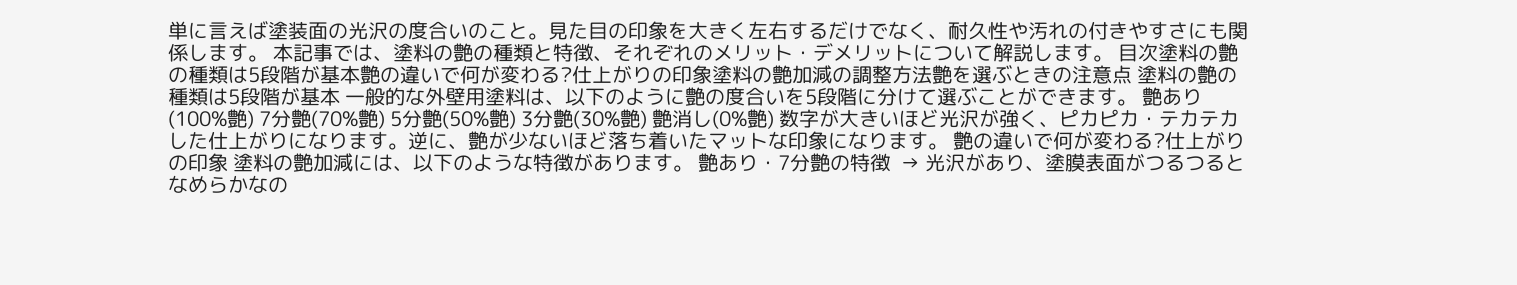単に言えば塗装面の光沢の度合いのこと。見た目の印象を大きく左右するだけでなく、耐久性や汚れの付きやすさにも関係します。 本記事では、塗料の艶の種類と特徴、それぞれのメリット・デメリットについて解説します。 目次塗料の艶の種類は5段階が基本艶の違いで何が変わる?仕上がりの印象塗料の艶加減の調整方法艶を選ぶときの注意点 塗料の艶の種類は5段階が基本 一般的な外壁用塗料は、以下のように艶の度合いを5段階に分けて選ぶことができます。 艶あり(100%艶) 7分艶(70%艶) 5分艶(50%艶) 3分艶(30%艶) 艶消し(0%艶) 数字が大きいほど光沢が強く、ピカピカ・テカテカした仕上がりになります。逆に、艶が少ないほど落ち着いたマットな印象になります。 艶の違いで何が変わる?仕上がりの印象 塗料の艶加減には、以下のような特徴があります。 艶あり・7分艶の特徴  → 光沢があり、塗膜表面がつるつるとなめらかなの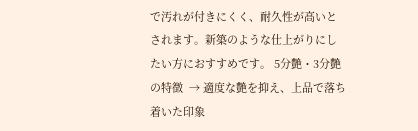で汚れが付きにくく、耐久性が高いとされます。新築のような仕上がりにしたい方におすすめです。 5分艶・3分艶の特徴  → 適度な艶を抑え、上品で落ち着いた印象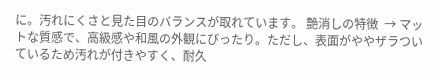に。汚れにくさと見た目のバランスが取れています。 艶消しの特徴  → マットな質感で、高級感や和風の外観にぴったり。ただし、表面がややザラついているため汚れが付きやすく、耐久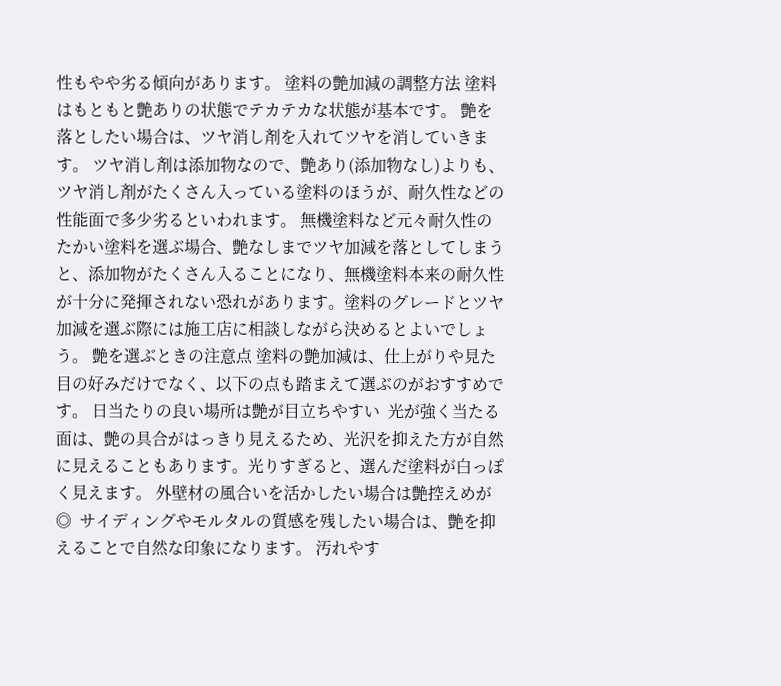性もやや劣る傾向があります。 塗料の艶加減の調整方法 塗料はもともと艶ありの状態でテカテカな状態が基本です。 艶を落としたい場合は、ツヤ消し剤を入れてツヤを消していきます。 ツヤ消し剤は添加物なので、艶あり(添加物なし)よりも、ツヤ消し剤がたくさん入っている塗料のほうが、耐久性などの性能面で多少劣るといわれます。 無機塗料など元々耐久性のたかい塗料を選ぶ場合、艶なしまでツヤ加減を落としてしまうと、添加物がたくさん入ることになり、無機塗料本来の耐久性が十分に発揮されない恐れがあります。塗料のグレードとツヤ加減を選ぶ際には施工店に相談しながら決めるとよいでしょう。 艶を選ぶときの注意点 塗料の艶加減は、仕上がりや見た目の好みだけでなく、以下の点も踏まえて選ぶのがおすすめです。 日当たりの良い場所は艶が目立ちやすい  光が強く当たる面は、艶の具合がはっきり見えるため、光沢を抑えた方が自然に見えることもあります。光りすぎると、選んだ塗料が白っぽく見えます。 外壁材の風合いを活かしたい場合は艶控えめが◎  サイディングやモルタルの質感を残したい場合は、艶を抑えることで自然な印象になります。 汚れやす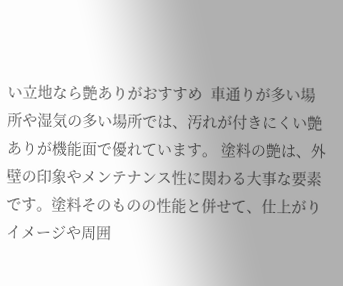い立地なら艶ありがおすすめ  車通りが多い場所や湿気の多い場所では、汚れが付きにくい艶ありが機能面で優れています。 塗料の艶は、外壁の印象やメンテナンス性に関わる大事な要素です。塗料そのものの性能と併せて、仕上がりイメージや周囲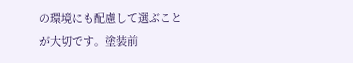の環境にも配慮して選ぶことが大切です。塗装前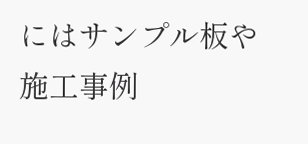にはサンプル板や施工事例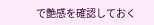で艶感を確認しておく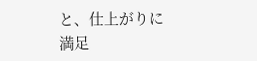と、仕上がりに満足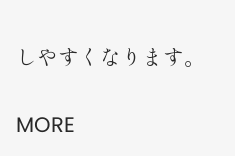しやすくなります。

MORE